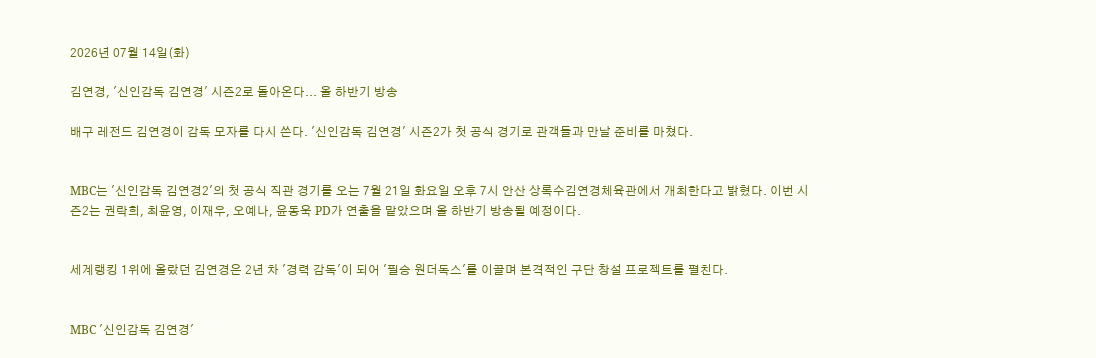2026년 07월 14일(화)

김연경, '신인감독 김연경' 시즌2로 돌아온다... 올 하반기 방송

배구 레전드 김연경이 감독 모자를 다시 쓴다. '신인감독 김연경' 시즌2가 첫 공식 경기로 관객들과 만날 준비를 마쳤다.


MBC는 '신인감독 김연경2'의 첫 공식 직관 경기를 오는 7월 21일 화요일 오후 7시 안산 상록수김연경체육관에서 개최한다고 밝혔다. 이번 시즌2는 권락희, 최윤영, 이재우, 오예나, 윤동욱 PD가 연출을 맡았으며 올 하반기 방송될 예정이다.


세계랭킹 1위에 올랐던 김연경은 2년 차 '경력 감독'이 되어 '필승 원더독스'를 이끌며 본격적인 구단 창설 프로젝트를 펼친다.


MBC '신인감독 김연경'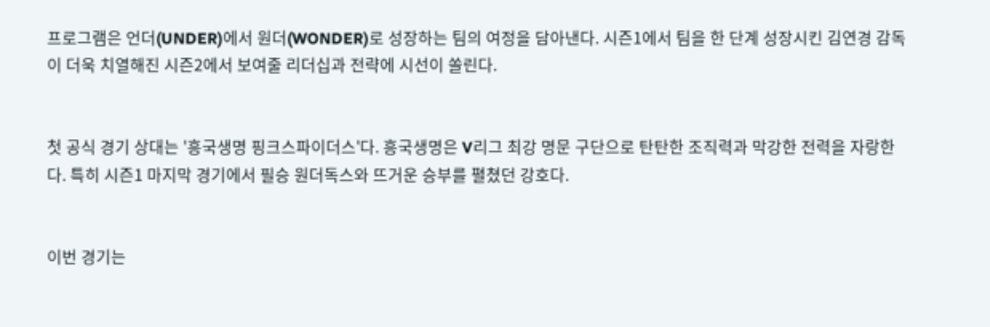프로그램은 언더(UNDER)에서 원더(WONDER)로 성장하는 팀의 여정을 담아낸다. 시즌1에서 팀을 한 단계 성장시킨 김연경 감독이 더욱 치열해진 시즌2에서 보여줄 리더십과 전략에 시선이 쏠린다.


첫 공식 경기 상대는 '흥국생명 핑크스파이더스'다. 흥국생명은 V리그 최강 명문 구단으로 탄탄한 조직력과 막강한 전력을 자랑한다. 특히 시즌1 마지막 경기에서 필승 원더독스와 뜨거운 승부를 펼쳤던 강호다.


이번 경기는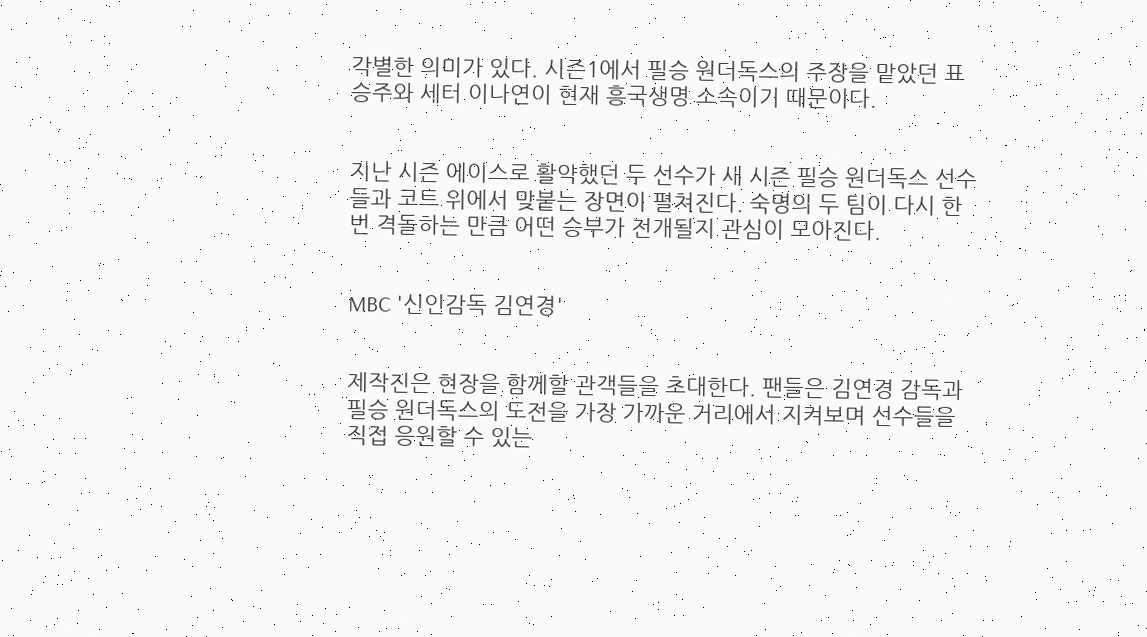각별한 의미가 있다. 시즌1에서 필승 원더독스의 주장을 맡았던 표승주와 세터 이나연이 현재 흥국생명 소속이기 때문이다.


지난 시즌 에이스로 활약했던 두 선수가 새 시즌 필승 원더독스 선수들과 코트 위에서 맞붙는 장면이 펼쳐진다. 숙명의 두 팀이 다시 한번 격돌하는 만큼 어떤 승부가 전개될지 관심이 모아진다.


MBC '신인감독 김연경'


제작진은 현장을 함께할 관객들을 초대한다. 팬들은 김연경 감독과 필승 원더독스의 도전을 가장 가까운 거리에서 지켜보며 선수들을 직접 응원할 수 있는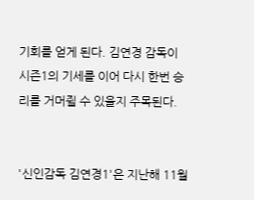기회를 얻게 된다. 김연경 감독이 시즌1의 기세를 이어 다시 한번 승리를 거머쥘 수 있을지 주목된다.


'신인감독 김연경1'은 지난해 11월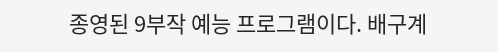종영된 9부작 예능 프로그램이다. 배구계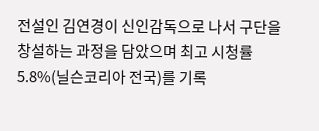전설인 김연경이 신인감독으로 나서 구단을 창설하는 과정을 담았으며 최고 시청률 5.8%(닐슨코리아 전국)를 기록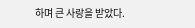하며 큰 사랑을 받았다.